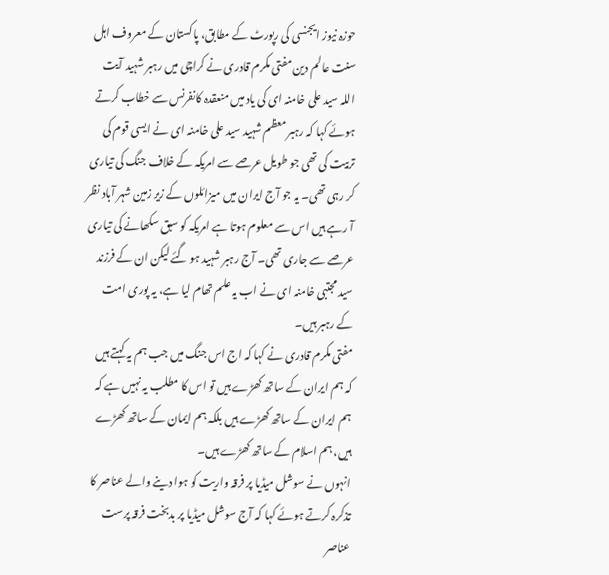حوزہ نیوز ایجنسی کی رپورٹ کے مطابق، پاکستان کے معروف اہل سنت عالم دین مفتی مکرم قادری نے کراچی میں رہبر شہید آیت اللہ سید علی خامنہ ای کی یاد میں منعقدہ کانفرنس سے خطاب کرتے ہوئے کہا کہ رہبر معظم شہید سید علی خامنہ ای نے ایسی قوم کی تربیت کی تھی جو طویل عرصے سے امریکہ کے خلاف جنگ کی تیاری کر رہی تھی۔ یہ جو آج ایران میں میزائلوں کے زیر زمین شہر آباد نظر آ رہے ہیں اس سے معلوم ہوتا ہے امریکہ کو سبق سکھانے کی تیاری عرصے سے جاری تھی۔ آج رہبر شہید ہو گئے لیکن ان کے فرزند سید مجتبی خامنہ ای نے اب یہ علم تھام لیا ہے، یہ پوری امت کے رہبر ہیں۔
مفتی مکرم قادری نے کہا کہ اج اس جنگ میں جب ہم یہ کہتے ہیں کہ ہم ایران کے ساتھ کھڑے ہیں تو اس کا مطلب یہ نہیں ہے کہ ہم ایران کے ساتھ کھڑے ہیں بلکہ ہم ایمان کے ساتھ کھڑے ہیں، ہم اسلام کے ساتھ کھڑے ہیں۔
انہوں نے سوشل میڈیا پر فرقہ واریت کو ہوا دینے والے عناصر کا تذکرہ کرتے ہوئے کہا کہ آج سوشل میڈیا پر بدبخت فرقہ پرست عناصر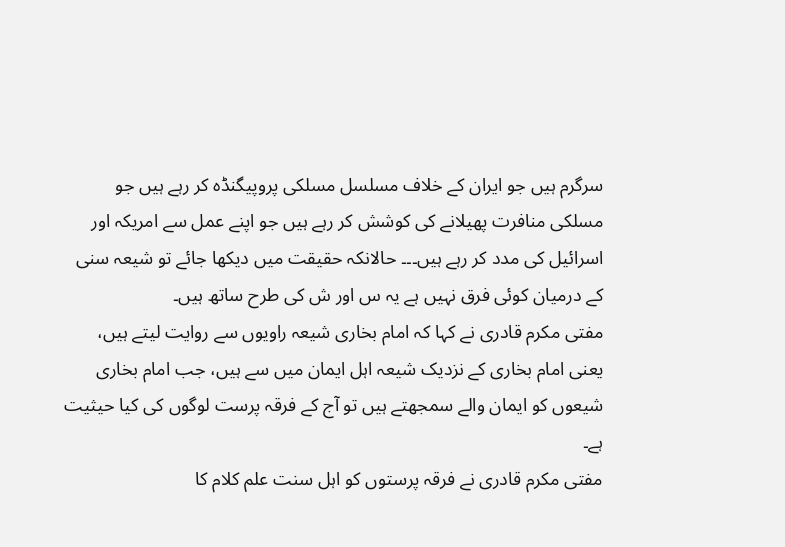سرگرم ہیں جو ایران کے خلاف مسلسل مسلکی پروپیگنڈہ کر رہے ہیں جو مسلکی منافرت پھیلانے کی کوشش کر رہے ہیں جو اپنے عمل سے امریکہ اور اسرائیل کی مدد کر رہے ہیں۔۔۔ حالانکہ حقیقت میں دیکھا جائے تو شیعہ سنی کے درمیان کوئی فرق نہیں ہے یہ س اور ش کی طرح ساتھ ہیں۔
مفتی مکرم قادری نے کہا کہ امام بخاری شیعہ راویوں سے روایت لیتے ہیں، یعنی امام بخاری کے نزدیک شیعہ اہل ایمان میں سے ہیں، جب امام بخاری شیعوں کو ایمان والے سمجھتے ہیں تو آج کے فرقہ پرست لوگوں کی کیا حیثیت ہے۔
مفتی مکرم قادری نے فرقہ پرستوں کو اہل سنت علم کلام کا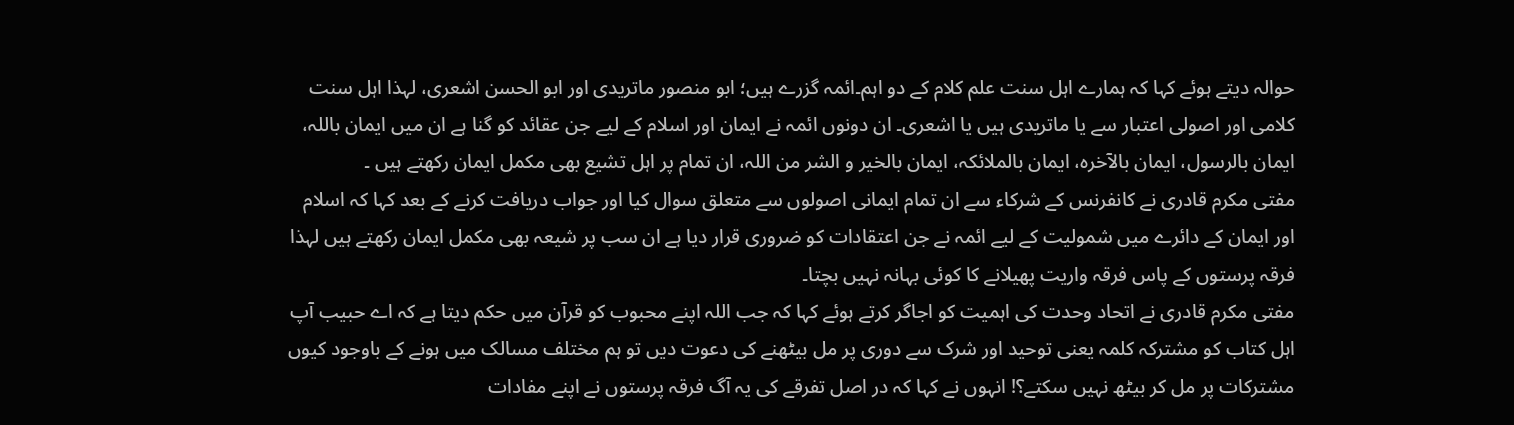حوالہ دیتے ہوئے کہا کہ ہمارے اہل سنت علم کلام کے دو اہم۔ائمہ گزرے ہیں؛ ابو منصور ماتریدی اور ابو الحسن اشعری، لہذا اہل سنت کلامی اور اصولی اعتبار سے یا ماتریدی ہیں یا اشعری۔ ان دونوں ائمہ نے ایمان اور اسلام کے لیے جن عقائد کو گنا ہے ان میں ایمان باللہ، ایمان بالرسول، ایمان بالآخرہ، ایمان بالملائکہ، ایمان بالخیر و الشر من اللہ، ان تمام پر اہل تشیع بھی مکمل ایمان رکھتے ہیں ۔
مفتی مکرم قادری نے کانفرنس کے شرکاء سے ان تمام ایمانی اصولوں سے متعلق سوال کیا اور جواب دریافت کرنے کے بعد کہا کہ اسلام اور ایمان کے دائرے میں شمولیت کے لیے ائمہ نے جن اعتقادات کو ضروری قرار دیا ہے ان سب پر شیعہ بھی مکمل ایمان رکھتے ہیں لہذا فرقہ پرستوں کے پاس فرقہ واریت پھیلانے کا کوئی بہانہ نہیں بچتا۔
مفتی مکرم قادری نے اتحاد وحدت کی اہمیت کو اجاگر کرتے ہوئے کہا کہ جب اللہ اپنے محبوب کو قرآن میں حکم دیتا ہے کہ اے حبیب آپ اہل کتاب کو مشترکہ کلمہ یعنی توحید اور شرک سے دوری پر مل بیٹھنے کی دعوت دیں تو ہم مختلف مسالک میں ہونے کے باوجود کیوں مشترکات پر مل کر بیٹھ نہیں سکتے؟! انہوں نے کہا کہ در اصل تفرقے کی یہ آگ فرقہ پرستوں نے اپنے مفادات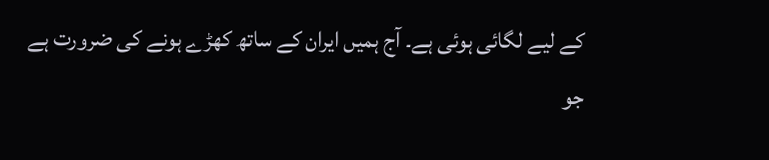کے لیے لگائی ہوئی ہے۔ آج ہمیں ایران کے ساتھ کھڑے ہونے کی ضرورت ہے جو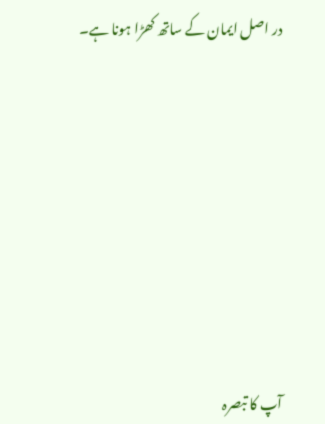در اصل ایمان کے ساتھ کھڑا ہونا ہے۔









آپ کا تبصرہ